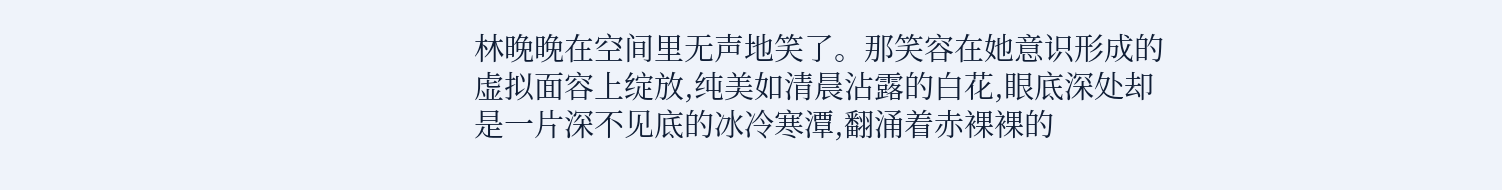林晚晚在空间里无声地笑了。那笑容在她意识形成的虚拟面容上绽放,纯美如清晨沾露的白花,眼底深处却是一片深不见底的冰冷寒潭,翻涌着赤裸裸的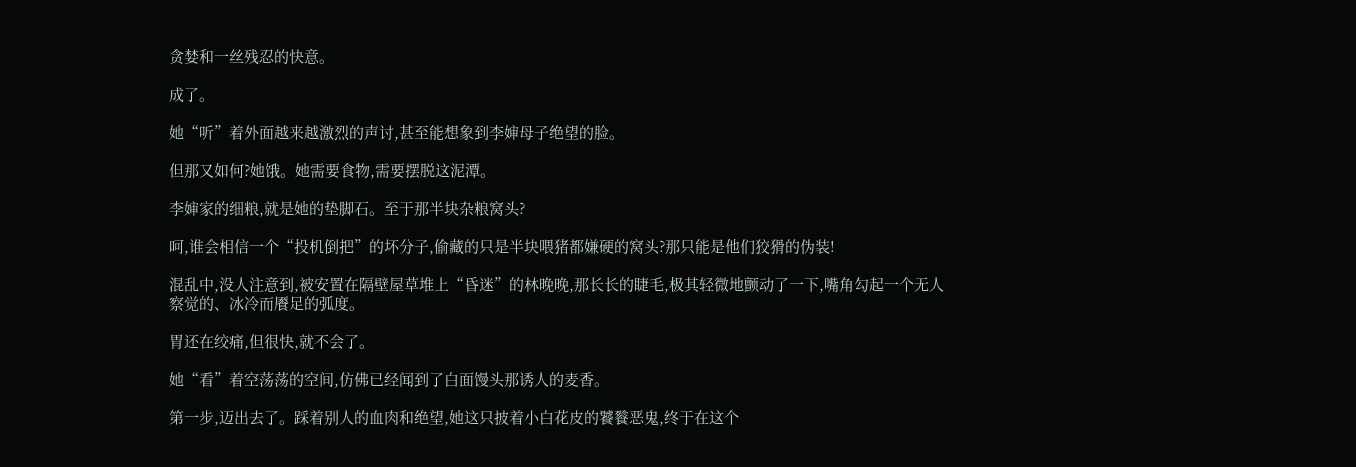贪婪和一丝残忍的快意。

成了。

她“听”着外面越来越激烈的声讨,甚至能想象到李婶母子绝望的脸。

但那又如何?她饿。她需要食物,需要摆脱这泥潭。

李婶家的细粮,就是她的垫脚石。至于那半块杂粮窝头?

呵,谁会相信一个“投机倒把”的坏分子,偷藏的只是半块喂猪都嫌硬的窝头?那只能是他们狡猾的伪装!

混乱中,没人注意到,被安置在隔壁屋草堆上“昏迷”的林晚晚,那长长的睫毛,极其轻微地颤动了一下,嘴角勾起一个无人察觉的、冰冷而餍足的弧度。

胃还在绞痛,但很快,就不会了。

她“看”着空荡荡的空间,仿佛已经闻到了白面馒头那诱人的麦香。

第一步,迈出去了。踩着别人的血肉和绝望,她这只披着小白花皮的饕餮恶鬼,终于在这个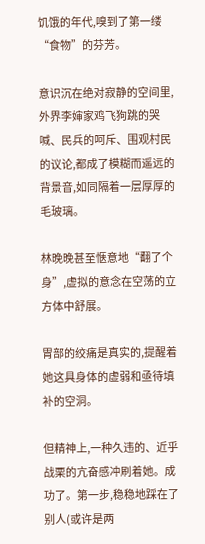饥饿的年代,嗅到了第一缕“食物”的芬芳。

意识沉在绝对寂静的空间里,外界李婶家鸡飞狗跳的哭喊、民兵的呵斥、围观村民的议论,都成了模糊而遥远的背景音,如同隔着一层厚厚的毛玻璃。

林晚晚甚至惬意地“翻了个身”,虚拟的意念在空荡的立方体中舒展。

胃部的绞痛是真实的,提醒着她这具身体的虚弱和亟待填补的空洞。

但精神上,一种久违的、近乎战栗的亢奋感冲刷着她。成功了。第一步,稳稳地踩在了别人(或许是两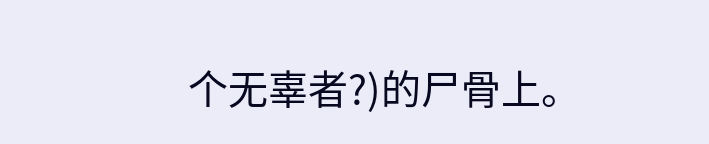个无辜者?)的尸骨上。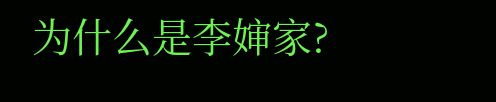为什么是李婶家?